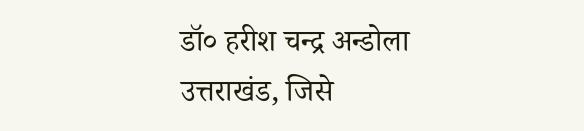डॉ० हरीश चन्द्र अन्डोला
उत्तराखंड, जिसे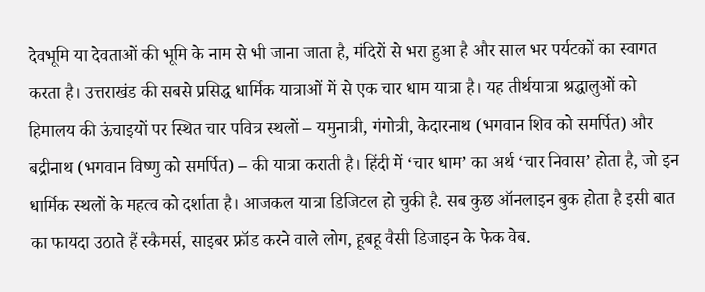देवभूमि या देवताओं की भूमि के नाम से भी जाना जाता है, मंदिरों से भरा हुआ है और साल भर पर्यटकों का स्वागत करता है। उत्तराखंड की सबसे प्रसिद्ध धार्मिक यात्राओं में से एक चार धाम यात्रा है। यह तीर्थयात्रा श्रद्धालुओं को हिमालय की ऊंचाइयों पर स्थित चार पवित्र स्थलों – यमुनात्री, गंगोत्री, केदारनाथ (भगवान शिव को समर्पित) और बद्रीनाथ (भगवान विष्णु को समर्पित) – की यात्रा कराती है। हिंदी में ‘चार धाम’ का अर्थ ‘चार निवास’ होता है, जो इन धार्मिक स्थलों के महत्व को दर्शाता है। आजकल यात्रा डिजिटल हो चुकी है. सब कुछ ऑनलाइन बुक होता है इसी बात का फायदा उठाते हैं स्कैमर्स, साइबर फ्रॉड करने वाले लोग, हूबहू वैसी डिजाइन के फेक वेब.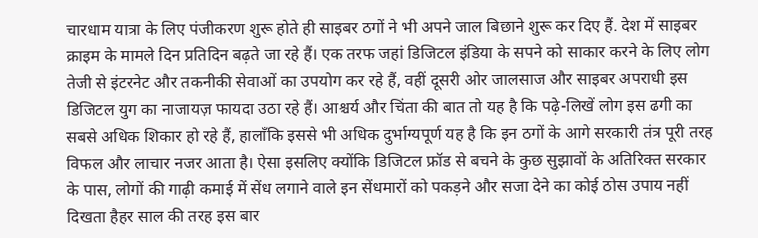चारधाम यात्रा के लिए पंजीकरण शुरू होते ही साइबर ठगों ने भी अपने जाल बिछाने शुरू कर दिए हैं. देश में साइबर क्राइम के मामले दिन प्रतिदिन बढ़ते जा रहे हैं। एक तरफ जहां डिजिटल इंडिया के सपने को साकार करने के लिए लोग तेजी से इंटरनेट और तकनीकी सेवाओं का उपयोग कर रहे हैं, वहीं दूसरी ओर जालसाज और साइबर अपराधी इस डिजिटल युग का नाजायज़ फायदा उठा रहे हैं। आश्चर्य और चिंता की बात तो यह है कि पढ़े-लिखें लोग इस ढगी का सबसे अधिक शिकार हो रहे हैं, हालाँकि इससे भी अधिक दुर्भाग्यपूर्ण यह है कि इन ठगों के आगे सरकारी तंत्र पूरी तरह विफल और लाचार नजर आता है। ऐसा इसलिए क्योंकि डिजिटल फ्रॉड से बचने के कुछ सुझावों के अतिरिक्त सरकार के पास, लोगों की गाढ़ी कमाई में सेंध लगाने वाले इन सेंधमारों को पकड़ने और सजा देने का कोई ठोस उपाय नहीं दिखता हैहर साल की तरह इस बार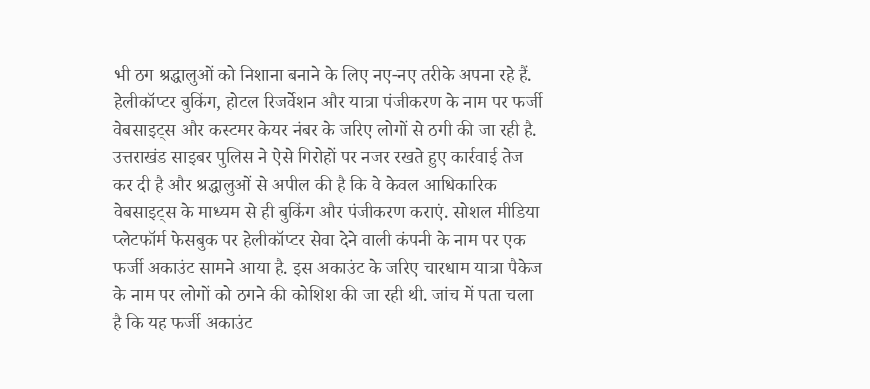भी ठग श्रद्धालुओं को निशाना बनाने के लिए नए-नए तरीके अपना रहे हैं. हेलीकॉप्टर बुकिंग, होटल रिजर्वेशन और यात्रा पंजीकरण के नाम पर फर्जी वेबसाइट्स और कस्टमर केयर नंबर के जरिए लोगों से ठगी की जा रही है. उत्तराखंड साइबर पुलिस ने ऐसे गिरोहों पर नजर रखते हुए कार्रवाई तेज कर दी है और श्रद्धालुओं से अपील की है कि वे केवल आधिकारिक वेबसाइट्स के माध्यम से ही बुकिंग और पंजीकरण कराएं. सोशल मीडिया प्लेटफॉर्म फेसबुक पर हेलीकॉप्टर सेवा देने वाली कंपनी के नाम पर एक फर्जी अकाउंट सामने आया है. इस अकाउंट के जरिए चारधाम यात्रा पैकेज के नाम पर लोगों को ठगने की कोशिश की जा रही थी. जांच में पता चला है कि यह फर्जी अकाउंट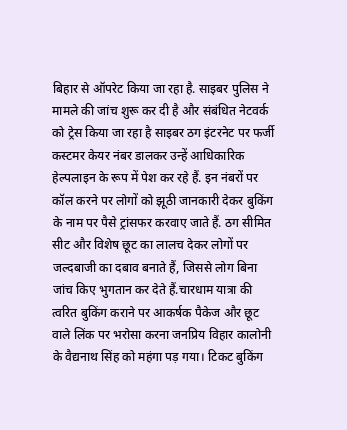बिहार से ऑपरेट किया जा रहा है. साइबर पुलिस ने मामले की जांच शुरू कर दी है और संबंधित नेटवर्क को ट्रेस किया जा रहा है साइबर ठग इंटरनेट पर फर्जी कस्टमर केयर नंबर डालकर उन्हें आधिकारिक हेल्पलाइन के रूप में पेश कर रहे हैं. इन नंबरों पर कॉल करने पर लोगों को झूठी जानकारी देकर बुकिंग के नाम पर पैसे ट्रांसफर करवाए जाते हैं. ठग सीमित सीट और विशेष छूट का लालच देकर लोगों पर जल्दबाजी का दबाव बनाते हैं, जिससे लोग बिना जांच किए भुगतान कर देते हैं.चारधाम यात्रा की त्वरित बुकिंग कराने पर आकर्षक पैकेज और छूट वाले लिंक पर भरोसा करना जनप्रिय विहार कालोनी के वैद्यनाथ सिंह को महंगा पड़ गया। टिकट बुकिंग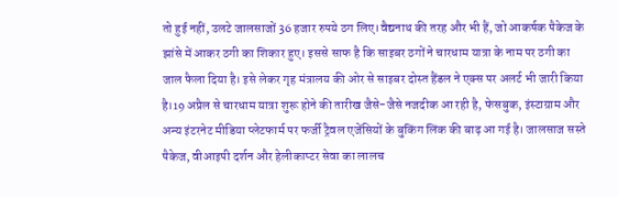तो हुई नहीं, उलटे जालसाजों 36 हजार रुपये ठग लिए।वैद्यनाथ की तरह और भी हैं, जो आकर्षक पैकेज के झांसे में आकर ठगी का शिकार हुए। इससे साफ है कि साइबर ठगों ने चारधाम यात्रा के नाम पर ठगी का जाल फैला दिया है। इसे लेकर गृह मंत्रालय की ओर से साइबर दोस्त हैंडल ने एक्स पर अलर्ट भी जारी किया है।19 अप्रैल से चारधाम यात्रा शुरू होने की तारीख जैसे-जैसे नजदीक आ रही है, फेसबुक, इंस्टाग्राम और अन्य इंटरनेट मीडिया प्लेटफार्म पर फर्जी ट्रैवल एजेंसियों के बुकिंग लिंक की बाढ़ आ गई है। जालसाज सस्ते पैकेज, वीआइपी दर्शन और हेलीकाप्टर सेवा का लालच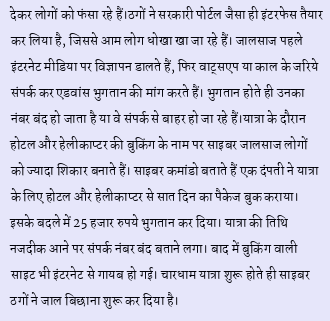देकर लोगों को फंसा रहे हैं।ठगों ने सरकारी पोर्टल जैसा ही इंटरफेस तैयार कर लिया है, जिससे आम लोग धोखा खा जा रहे हैं। जालसाज पहले इंटरनेट मीडिया पर विज्ञापन डालते हैं, फिर वाट्सएप या काल के जरिये संपर्क कर एडवांस भुगतान की मांग करते हैं। भुगतान होते ही उनका नंबर बंद हो जाता है या वे संपर्क से बाहर हो जा रहे हैं।यात्रा के दौरान होटल और हेलीकाप्टर की बुकिंग के नाम पर साइबर जालसाज लोगों को ज्यादा शिकार बनाते हैं। साइबर कमांडो बताते हैं एक दंपती ने यात्रा के लिए होटल और हेलीकाप्टर से सात दिन का पैकेज बुक कराया। इसके बदले में 25 हजार रुपये भुगतान कर दिया। यात्रा की तिथि नजदीक आने पर संपर्क नंबर बंद बताने लगा। बाद में बुकिंग वाली साइट भी इंटरनेट से गायब हो गई। चारधाम यात्रा शुरू होते ही साइबर ठगों ने जाल बिछाना शुरू कर दिया है।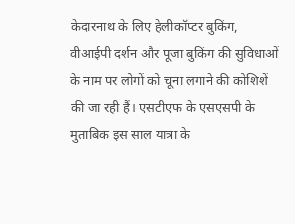केदारनाथ के लिए हेलीकॉप्टर बुकिंग, वीआईपी दर्शन और पूजा बुकिंग की सुविधाओं के नाम पर लोगों को चूना लगाने की कोशिशें की जा रही हैं। एसटीएफ के एसएसपी के मुताबिक इस साल यात्रा के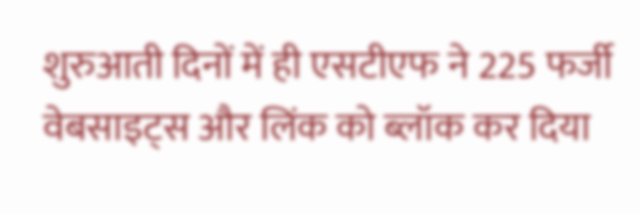शुरुआती दिनों में ही एसटीएफ ने 225 फर्जी वेबसाइट्स और लिंक को ब्लॉक कर दिया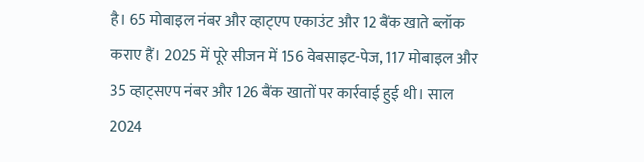है। 65 मोबाइल नंबर और व्हाट्एप एकाउंट और 12 बैंक खाते ब्लॉक कराए हैं। 2025 में पूरे सीजन में 156 वेबसाइट-पेज, 117 मोबाइल और 35 व्हाट्सएप नंबर और 126 बैंक खातों पर कार्रवाई हुई थी। साल 2024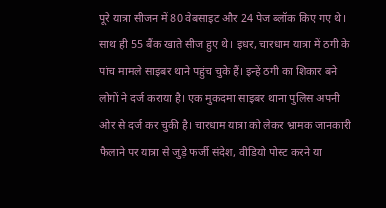पूरे यात्रा सीजन में 80 वेबसाइट और 24 पेज ब्लॉक किए गए थे। साथ ही 55 बैंक खाते सीज हुए थे। इधर, चारधाम यात्रा में ठगी के पांच मामले साइबर थाने पहुंच चुके हैं। इन्हें ठगी का शिकार बने लोगों ने दर्ज कराया है। एक मुकदमा साइबर थाना पुलिस अपनी ओर से दर्ज कर चुकी है। चारधाम यात्रा को लेकर भ्रामक जानकारी फैलाने पर यात्रा से जुड़े फर्जी संदेश, वीडियो पोस्ट करने या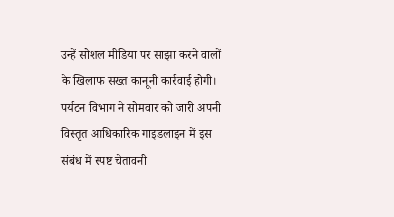उन्हें सोशल मीडिया पर साझा करने वालों के खिलाफ सख्त कानूनी कार्रवाई होगी। पर्यटन विभाग ने सोमवार को जारी अपनी विस्तृत आधिकारिक गाइडलाइन में इस संबंध में स्पष्ट चेतावनी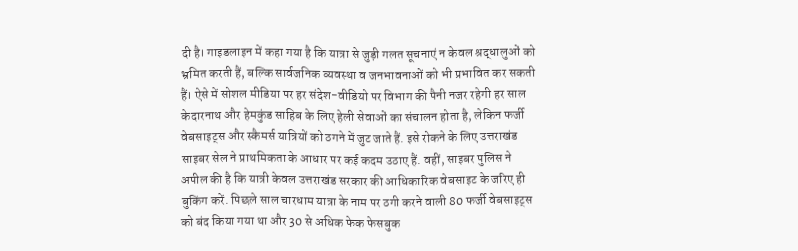दी है। गाइडलाइन में कहा गया है कि यात्रा से जुड़ी गलत सूचनाएं न केवल श्रद्धालुओं को भ्रमित करती हैं, बल्कि सार्वजनिक व्यवस्था व जनभावनाओं को भी प्रभावित कर सकती हैं। ऐसे में सोशल मीडिया पर हर संदेश-वीडियो पर विभाग की पैनी नजर रहेगी हर साल केदारनाथ और हेमकुंड साहिब के लिए हेली सेवाओं का संचालन होता है, लेकिन फर्जी वेबसाइट्स और स्कैमर्स यात्रियों को ठगने में जुट जाते हैं. इसे रोकने के लिए उत्तराखंड साइबर सेल ने प्राथमिकता के आधार पर कई कदम उठाए हैं. वहीं, साइबर पुलिस ने अपील की है कि यात्री केवल उत्तराखंड सरकार की आधिकारिक वेबसाइट के जरिए ही बुकिंग करें. पिछले साल चारधाम यात्रा के नाम पर ठगी करने वाली 80 फर्जी वेबसाइट्स को बंद किया गया था और 30 से अधिक फेक फेसबुक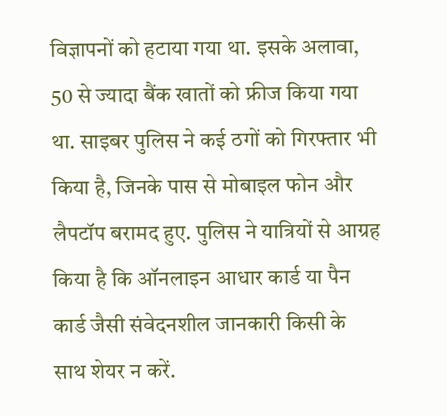विज्ञापनों को हटाया गया था. इसके अलावा, 50 से ज्यादा बैंक खातों को फ्रीज किया गया था. साइबर पुलिस ने कई ठगों को गिरफ्तार भी किया है, जिनके पास से मोबाइल फोन और लैपटॉप बरामद हुए. पुलिस ने यात्रियों से आग्रह किया है कि ऑनलाइन आधार कार्ड या पैन कार्ड जैसी संवेदनशील जानकारी किसी के साथ शेयर न करें.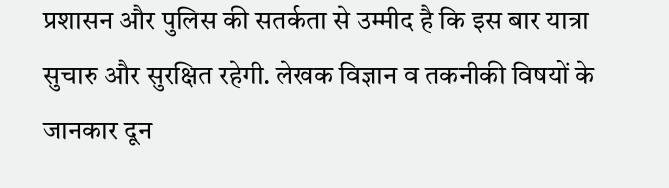प्रशासन और पुलिस की सतर्कता से उम्मीद है कि इस बार यात्रा सुचारु और सुरक्षित रहेगी. लेखक विज्ञान व तकनीकी विषयों के जानकार दून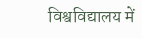विश्वविद्यालय में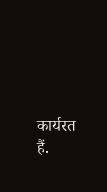कार्यरत हैं.